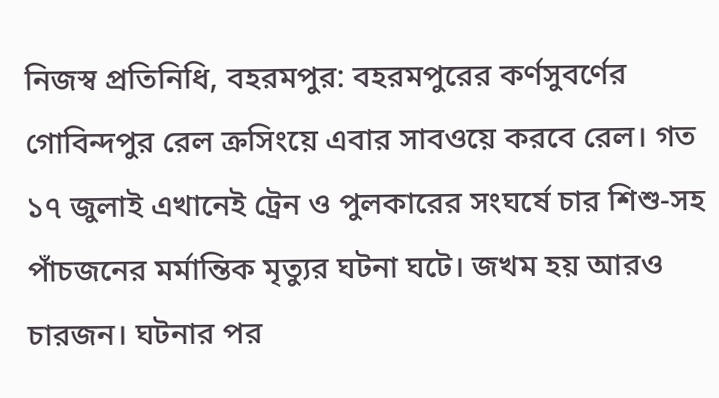নিজস্ব প্রতিনিধি, বহরমপুর: বহরমপুরের কর্ণসুবর্ণের গোবিন্দপুর রেল ক্রসিংয়ে এবার সাবওয়ে করবে রেল। গত ১৭ জুলাই এখানেই ট্রেন ও পুলকারের সংঘর্ষে চার শিশু-সহ পাঁচজনের মর্মান্তিক মৃত্যুর ঘটনা ঘটে। জখম হয় আরও চারজন। ঘটনার পর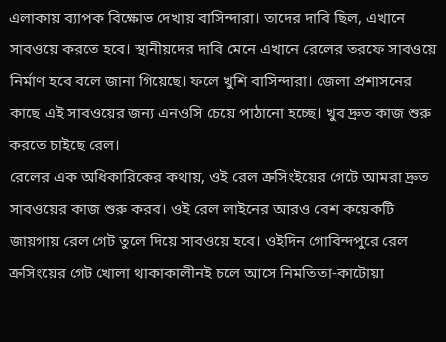এলাকায় ব্যাপক বিক্ষোভ দেখায় বাসিন্দারা। তাদের দাবি ছিল, এখানে সাবওয়ে করতে হবে। স্থানীয়দের দাবি মেনে এখানে রেলের তরফে সাবওয়ে নির্মাণ হবে বলে জানা গিয়েছে। ফলে খুশি বাসিন্দারা। জেলা প্রশাসনের কাছে এই সাবওয়ের জন্য এনওসি চেয়ে পাঠানো হচ্ছে। খুব দ্রুত কাজ শুরু করতে চাইছে রেল।
রেলের এক অধিকারিকের কথায়, ওই রেল ক্রসিংইয়ের গেটে আমরা দ্রুত সাবওয়ের কাজ শুরু করব। ওই রেল লাইনের আরও বেশ কয়েকটি জায়গায় রেল গেট তুলে দিয়ে সাবওয়ে হবে। ওইদিন গোবিন্দপুরে রেল ক্রসিংয়ের গেট খোলা থাকাকালীনই চলে আসে নিমতিতা-কাটোয়া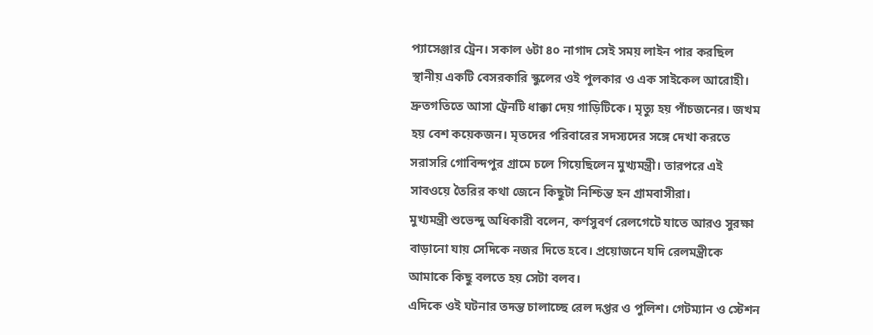প্যাসেঞ্জার ট্রেন। সকাল ৬টা ৪০ নাগাদ সেই সময় লাইন পার করছিল স্থানীয় একটি বেসরকারি স্কুলের ওই পুলকার ও এক সাইকেল আরোহী। দ্রুতগতিতে আসা ট্রেনটি ধাক্কা দেয় গাড়িটিকে। মৃত্যু হয় পাঁচজনের। জখম হয় বেশ কয়েকজন। মৃতদের পরিবারের সদস্যদের সঙ্গে দেখা করতে সরাসরি গোবিন্দপুর গ্রামে চলে গিয়েছিলেন মুখ্যমন্ত্রী। তারপরে এই সাবওয়ে তৈরির কথা জেনে কিছুটা নিশ্চিন্ত হন গ্রামবাসীরা।
মুখ্যমন্ত্রী শুভেন্দু অধিকারী বলেন, কর্ণসুবর্ণ রেলগেটে যাতে আরও সুরক্ষা বাড়ানো যায় সেদিকে নজর দিতে হবে। প্রয়োজনে যদি রেলমন্ত্রীকে আমাকে কিছু বলতে হয় সেটা বলব।
এদিকে ওই ঘটনার তদন্ত চালাচ্ছে রেল দপ্তর ও পুলিশ। গেটম্যান ও স্টেশন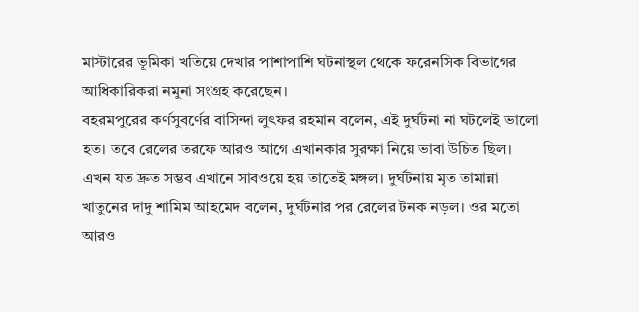মাস্টারের ভূমিকা খতিয়ে দেখার পাশাপাশি ঘটনাস্থল থেকে ফরেনসিক বিভাগের আধিকারিকরা নমুনা সংগ্রহ করেছেন।
বহরমপুরের কর্ণসুবর্ণের বাসিন্দা লুৎফর রহমান বলেন, এই দুর্ঘটনা না ঘটলেই ভালো হত। তবে রেলের তরফে আরও আগে এখানকার সুরক্ষা নিয়ে ভাবা উচিত ছিল। এখন যত দ্রুত সম্ভব এখানে সাবওয়ে হয় তাতেই মঙ্গল। দুর্ঘটনায় মৃত তামান্না খাতুনের দাদু শামিম আহমেদ বলেন, দুর্ঘটনার পর রেলের টনক নড়ল। ওর মতো আরও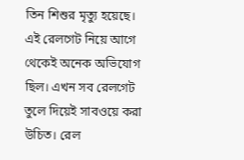তিন শিশুর মৃত্যু হয়েছে। এই রেলগেট নিয়ে আগে থেকেই অনেক অভিযোগ ছিল। এখন সব রেলগেট তুলে দিয়েই সাবওয়ে করা উচিত। রেল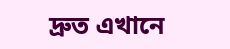দ্রুত এখানে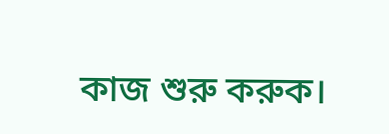কাজ শুরু করুক।